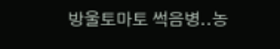방울토마토 썩음병..농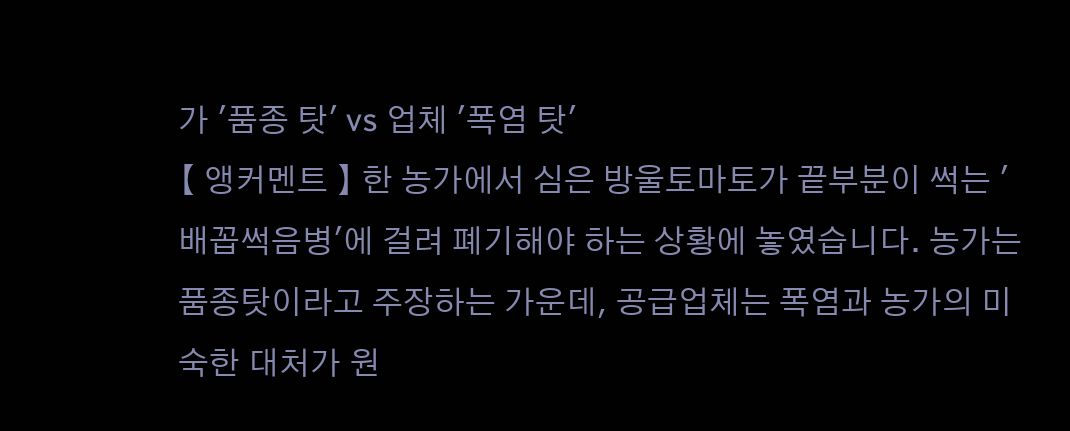가 '품종 탓' vs 업체 '폭염 탓'
【 앵커멘트 】 한 농가에서 심은 방울토마토가 끝부분이 썩는 '배꼽썩음병'에 걸려 폐기해야 하는 상황에 놓였습니다. 농가는 품종탓이라고 주장하는 가운데, 공급업체는 폭염과 농가의 미숙한 대처가 원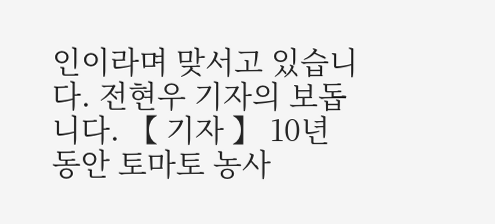인이라며 맞서고 있습니다. 전현우 기자의 보돕니다. 【 기자 】 10년 동안 토마토 농사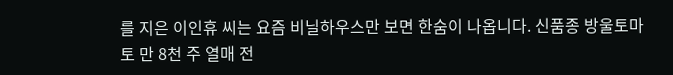를 지은 이인휴 씨는 요즘 비닐하우스만 보면 한숨이 나옵니다. 신품종 방울토마토 만 8천 주 열매 전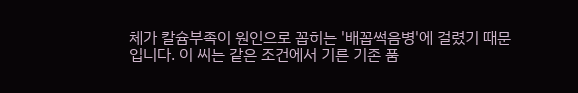체가 칼슘부족이 원인으로 꼽히는 '배꼽썩음병'에 걸렸기 때문입니다. 이 씨는 같은 조건에서 기른 기존 품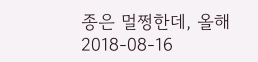종은 멀쩡한데, 올해
2018-08-16